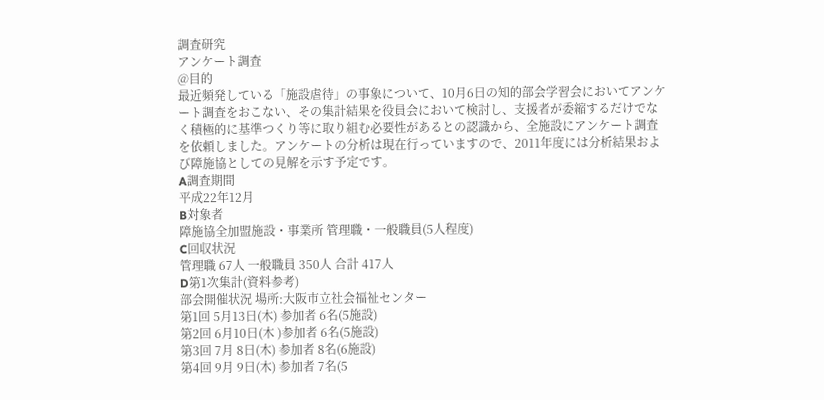調査研究
アンケート調査
@目的
最近頻発している「施設虐待」の事象について、10月6日の知的部会学習会においてアンケート調査をおこない、その集計結果を役員会において検討し、支援者が委縮するだけでなく積極的に基準つくり等に取り組む必要性があるとの認識から、全施設にアンケート調査を依頼しました。アンケートの分析は現在行っていますので、2011年度には分析結果および障施協としての見解を示す予定です。
A調査期間
平成22年12月
B対象者
障施協全加盟施設・事業所 管理職・一般職員(5人程度)
C回収状況
管理職 67人 一般職員 350人 合計 417人
D第1次集計(資料参考)
部会開催状況 場所:大阪市立社会福祉センター
第1回 5月13日(木) 参加者 6名(5施設)
第2回 6月10日(木 )参加者 6名(5施設)
第3回 7月 8日(木) 参加者 8名(6施設)
第4回 9月 9日(木) 参加者 7名(5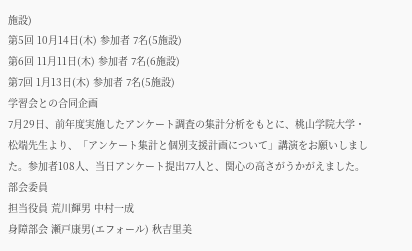施設)
第5回 10月14日(木) 参加者 7名(5施設)
第6回 11月11日(木) 参加者 7名(6施設)
第7回 1月13日(木) 参加者 7名(5施設)
学習会との合同企画
7月29日、前年度実施したアンケート調査の集計分析をもとに、桃山学院大学・松端先生より、「アンケート集計と個別支援計画について」講演をお願いしました。参加者108人、当日アンケート提出77人と、関心の高さがうかがえました。
部会委員
担当役員 荒川輝男 中村一成
身障部会 瀬戸康男(エフォール) 秋吉里美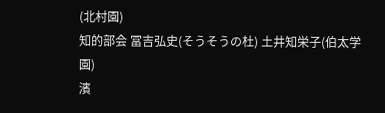(北村園)
知的部会 冨吉弘史(そうそうの杜) 土井知栄子(伯太学園)
濱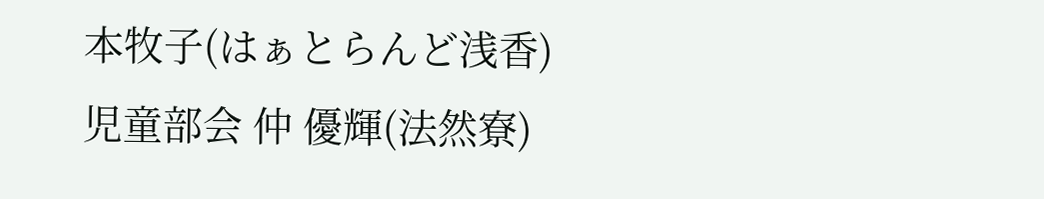本牧子(はぁとらんど浅香)
児童部会 仲 優輝(法然寮)